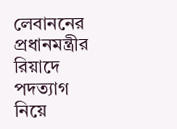লেবাননের প্রধানমন্ত্রীর রিয়াদে পদত্যাগ নিয়ে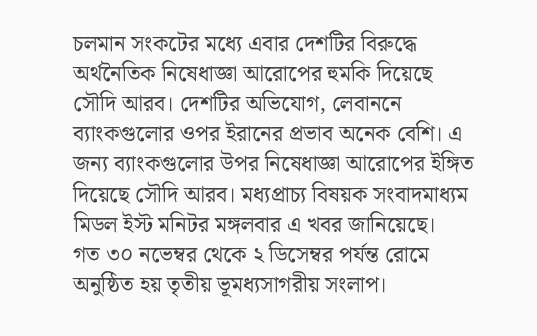চলমান সংকটের মধ্যে এবার দেশটির বিরুদ্ধে অর্থনৈতিক নিষেধাজ্ঞা আরোপের হুমকি দিয়েছে সৌদি আরব। দেশটির অভিযোগ, লেবাননে ব্যাংকগুলোর ওপর ইরানের প্রভাব অনেক বেশি। এ জন্য ব্যাংকগুলোর উপর নিষেধাজ্ঞা আরোপের ইঙ্গিত দিয়েছে সৌদি আরব। মধ্যপ্রাচ্য বিষয়ক সংবাদমাধ্যম মিডল ইস্ট মনিটর মঙ্গলবার এ খবর জানিয়েছে।
গত ৩০ নভেম্বর থেকে ২ ডিসেম্বর পর্যন্ত রোমে অনুষ্ঠিত হয় তৃতীয় ভূমধ্যসাগরীয় সংলাপ।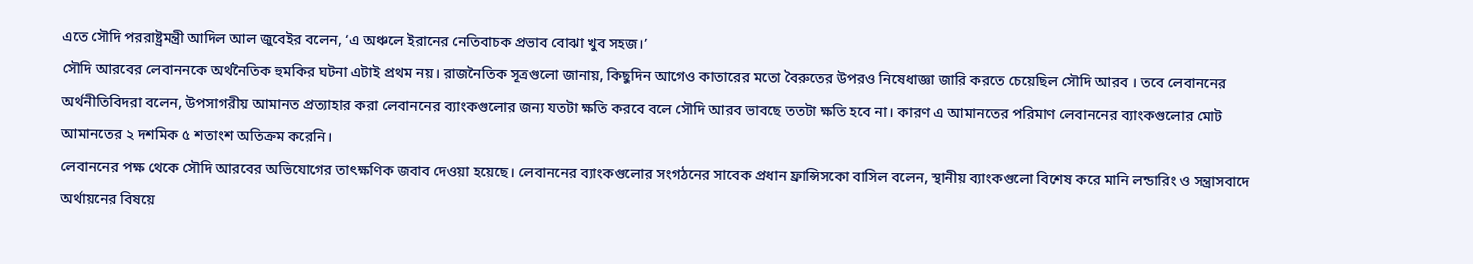এতে সৌদি পররাষ্ট্রমন্ত্রী আদিল আল জুবেইর বলেন, ‘এ অঞ্চলে ইরানের নেতিবাচক প্রভাব বোঝা খুব সহজ।’
সৌদি আরবের লেবাননকে অর্থনৈতিক হুমকির ঘটনা এটাই প্রথম নয়। রাজনৈতিক সূত্রগুলো জানায়, কিছুদিন আগেও কাতারের মতো বৈরুতের উপরও নিষেধাজ্ঞা জারি করতে চেয়েছিল সৌদি আরব । তবে লেবাননের অর্থনীতিবিদরা বলেন, উপসাগরীয় আমানত প্রত্যাহার করা লেবাননের ব্যাংকগুলোর জন্য যতটা ক্ষতি করবে বলে সৌদি আরব ভাবছে ততটা ক্ষতি হবে না। কারণ এ আমানতের পরিমাণ লেবাননের ব্যাংকগুলোর মোট আমানতের ২ দশমিক ৫ শতাংশ অতিক্রম করেনি।
লেবাননের পক্ষ থেকে সৌদি আরবের অভিযোগের তাৎক্ষণিক জবাব দেওয়া হয়েছে। লেবাননের ব্যাংকগুলোর সংগঠনের সাবেক প্রধান ফ্রান্সিসকো বাসিল বলেন, স্থানীয় ব্যাংকগুলো বিশেষ করে মানি লন্ডারিং ও সন্ত্রাসবাদে অর্থায়নের বিষয়ে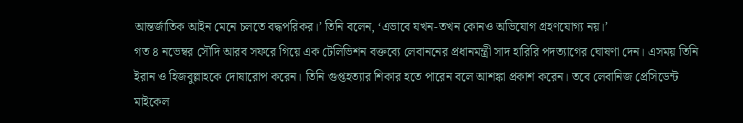আন্তর্জাতিক আইন মেনে চলতে বদ্ধপরিকর।’ তিনি বলেন, ‘এভাবে যখন-তখন কোনও অভিযোগ গ্রহণযোগ্য নয়।’
গত ৪ নভেম্বর সৌদি আরব সফরে গিয়ে এক টেলিভিশন বক্তব্যে লেবাননের প্রধানমন্ত্রী সাদ হারিরি পদত্যাগের ঘোষণা দেন। এসময় তিনি ইরান ও হিজবুল্লাহকে দোষারোপ করেন। তিনি গুপ্তহত্যার শিকার হতে পারেন বলে আশঙ্কা প্রকাশ করেন। তবে লেবানিজ প্রেসিডেন্ট মাইকেল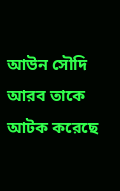আউন সৌদি আরব তাকে আটক করেছে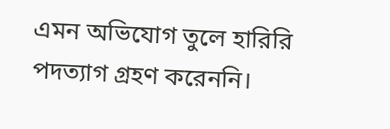এমন অভিযোগ তুলে হারিরি পদত্যাগ গ্রহণ করেননি।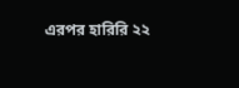এরপর হারিরি ২২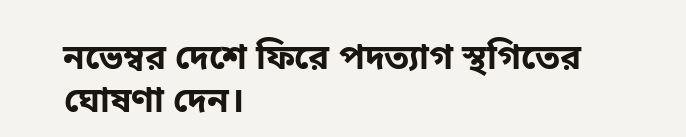নভেম্বর দেশে ফিরে পদত্যাগ স্থগিতের ঘোষণা দেন।